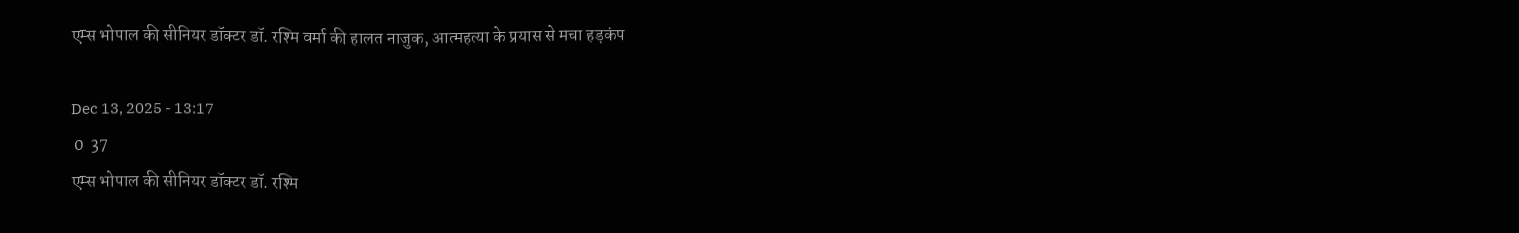एम्स भोपाल की सीनियर डॉक्टर डॉ. रश्मि वर्मा की हालत नाजुक, आत्महत्या के प्रयास से मचा हड़कंप

Dec 13, 2025 - 13:17
 0  37
एम्स भोपाल की सीनियर डॉक्टर डॉ. रश्मि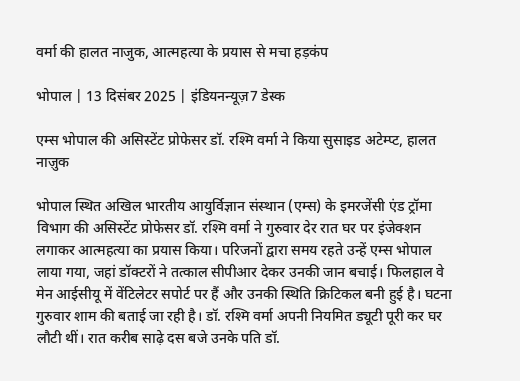वर्मा की हालत नाजुक, आत्महत्या के प्रयास से मचा हड़कंप

भोपाल | 13 दिसंबर 2025 | इंडियनन्यूज़7 डेस्क

एम्स भोपाल की असिस्टेंट प्रोफेसर डॉ. रश्मि वर्मा ने किया सुसाइड अटेम्प्ट, हालत नाज़ुक

भोपाल स्थित अखिल भारतीय आयुर्विज्ञान संस्थान (एम्स) के इमरजेंसी एंड ट्रॉमा विभाग की असिस्टेंट प्रोफेसर डॉ. रश्मि वर्मा ने गुरुवार देर रात घर पर इंजेक्शन लगाकर आत्महत्या का प्रयास किया। परिजनों द्वारा समय रहते उन्हें एम्स भोपाल लाया गया, जहां डॉक्टरों ने तत्काल सीपीआर देकर उनकी जान बचाई। फिलहाल वे मेन आईसीयू में वेंटिलेटर सपोर्ट पर हैं और उनकी स्थिति क्रिटिकल बनी हुई है। घटना गुरुवार शाम की बताई जा रही है। डॉ. रश्मि वर्मा अपनी नियमित ड्यूटी पूरी कर घर लौटी थीं। रात करीब साढ़े दस बजे उनके पति डॉ.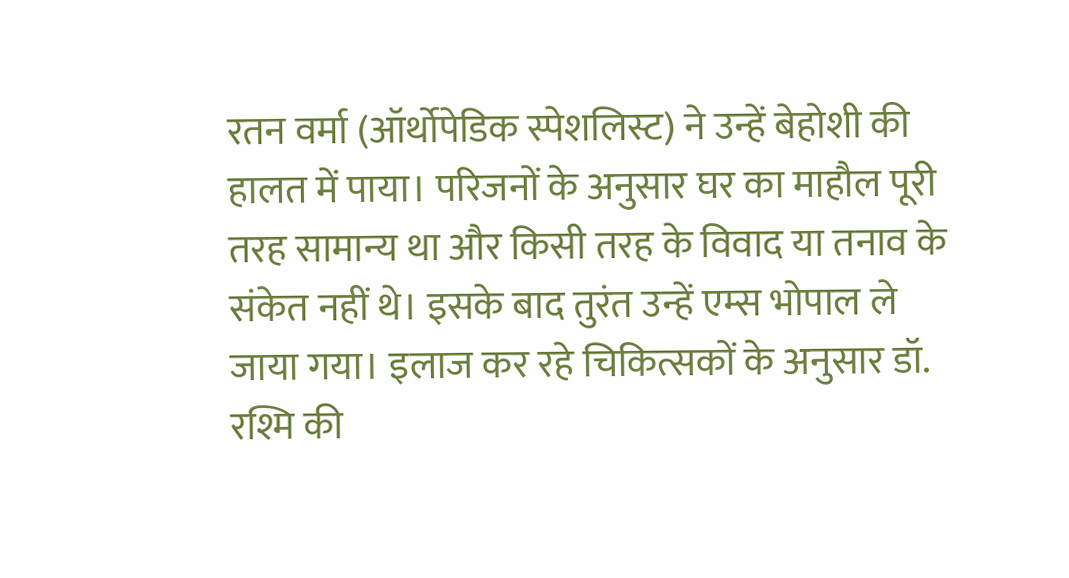रतन वर्मा (ऑर्थोपेडिक स्पेशलिस्ट) ने उन्हें बेहोशी की हालत में पाया। परिजनों के अनुसार घर का माहौल पूरी तरह सामान्य था और किसी तरह के विवाद या तनाव के संकेत नहीं थे। इसके बाद तुरंत उन्हें एम्स भोपाल ले जाया गया। इलाज कर रहे चिकित्सकों के अनुसार डॉ. रश्मि की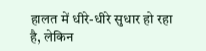हालत में धीरे-धीरे सुधार हो रहा है, लेकिन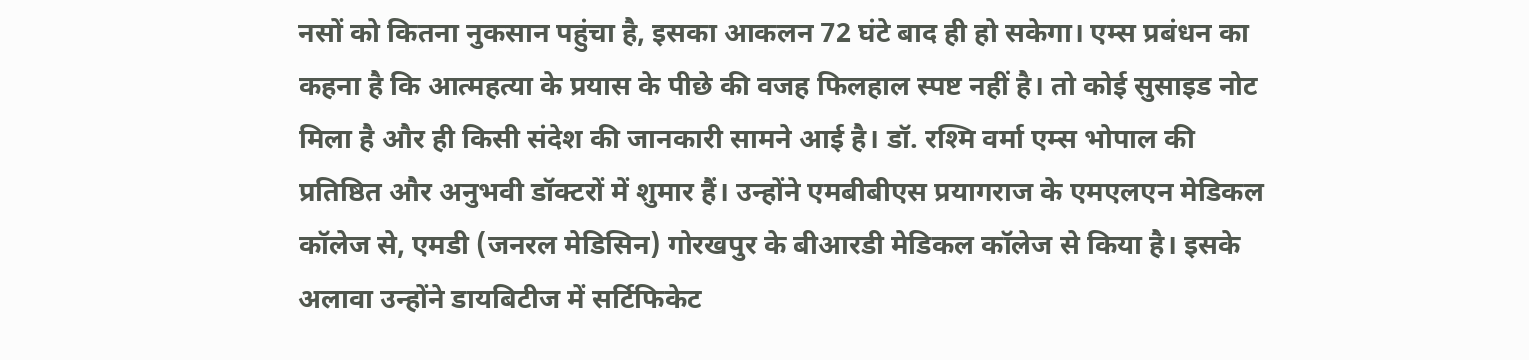नसों को कितना नुकसान पहुंचा है, इसका आकलन 72 घंटे बाद ही हो सकेगा। एम्स प्रबंधन का कहना है कि आत्महत्या के प्रयास के पीछे की वजह फिलहाल स्पष्ट नहीं है। तो कोई सुसाइड नोट मिला है और ही किसी संदेश की जानकारी सामने आई है। डॉ. रश्मि वर्मा एम्स भोपाल की प्रतिष्ठित और अनुभवी डॉक्टरों में शुमार हैं। उन्होंने एमबीबीएस प्रयागराज के एमएलएन मेडिकल कॉलेज से, एमडी (जनरल मेडिसिन) गोरखपुर के बीआरडी मेडिकल कॉलेज से किया है। इसके अलावा उन्होंने डायबिटीज में सर्टिफिकेट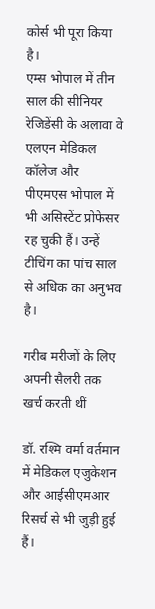कोर्स भी पूरा किया है।
एम्स भोपाल में तीन साल की सीनियर रेजिडेंसी के अलावा वे एलएन मेडिकल कॉलेज और पीएमएस भोपाल में भी असिस्टेंट प्रोफेसर रह चुकी हैं। उन्हें टीचिंग का पांच साल से अधिक का अनुभव है।

गरीब मरीजों के लिए अपनी सैलरी तक खर्च करती थीं

डॉ. रश्मि वर्मा वर्तमान में मेडिकल एजुकेशन और आईसीएमआर रिसर्च से भी जुड़ी हुई हैं।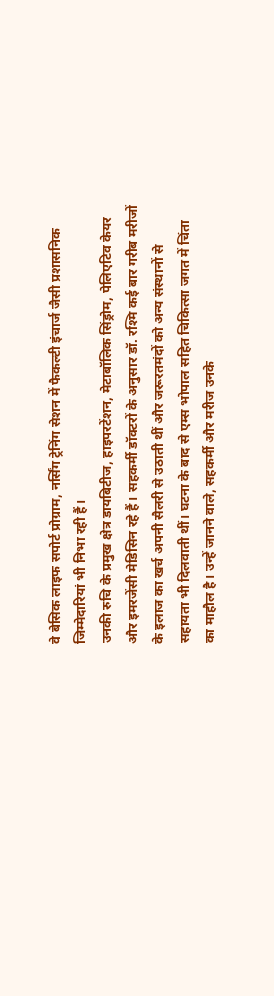वे बेसिक लाइफ सपोर्ट प्रोग्राम, नर्सिंग ट्रेनिंग सेशन में फैकल्टी इंचार्ज जैसी प्रशासनिक जिम्मेदारियां भी निभा रही हैं।
उनकी रुचि के प्रमुख क्षेत्र डायबिटीज, हाइपरटेंशन, मेटाबॉलिक सिंड्रोम, पेलिएटिव केयर और इमरजेंसी मेडिसिन रहे हैं। सहकर्मी डॉक्टरों के अनुसार डॉ. रश्मि कई बार गरीब मरीजों के इलाज का खर्च अपनी सैलरी से उठाती थीं और जरूरतमंदों को अन्य संस्थानों से सहायता भी दिलवाती थीं। घटना के बाद से एम्स भोपाल सहित चिकित्सा जगत में चिंता का माहौल है। उन्हें जानने वाले, सहकर्मी और मरीज उनके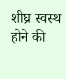शीघ्र स्वस्थ होने की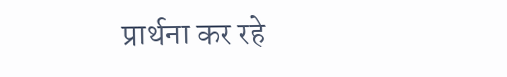प्रार्थना कर रहे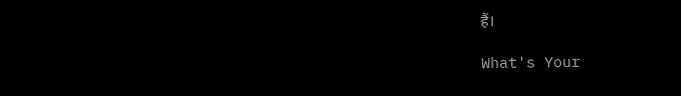हैं।

What's Your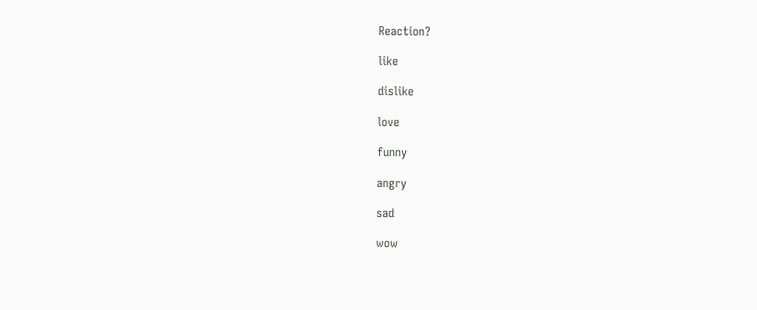Reaction?

like

dislike

love

funny

angry

sad

wow